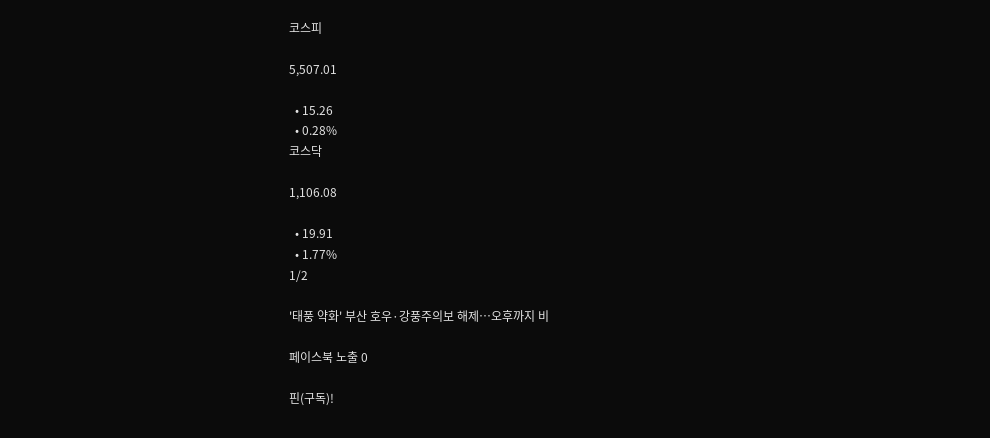코스피

5,507.01

  • 15.26
  • 0.28%
코스닥

1,106.08

  • 19.91
  • 1.77%
1/2

'태풍 약화' 부산 호우·강풍주의보 해제…오후까지 비

페이스북 노출 0

핀(구독)!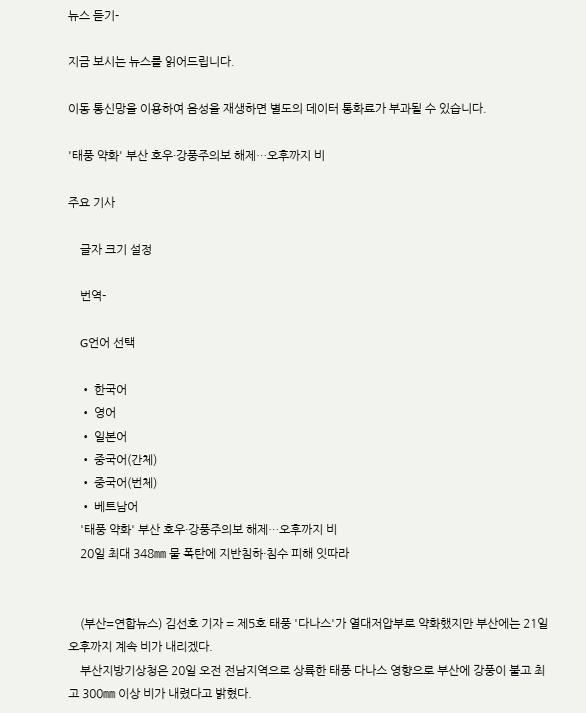뉴스 듣기-

지금 보시는 뉴스를 읽어드립니다.

이동 통신망을 이용하여 음성을 재생하면 별도의 데이터 통화료가 부과될 수 있습니다.

'태풍 약화' 부산 호우·강풍주의보 해제…오후까지 비

주요 기사

    글자 크기 설정

    번역-

    G언어 선택

    • 한국어
    • 영어
    • 일본어
    • 중국어(간체)
    • 중국어(번체)
    • 베트남어
    '태풍 약화' 부산 호우·강풍주의보 해제…오후까지 비
    20일 최대 348㎜ 물 폭탄에 지반침하·침수 피해 잇따라


    (부산=연합뉴스) 김선호 기자 = 제5호 태풍 '다나스'가 열대저압부로 약화했지만 부산에는 21일 오후까지 계속 비가 내리겠다.
    부산지방기상청은 20일 오전 전남지역으로 상륙한 태풍 다나스 영향으로 부산에 강풍이 불고 최고 300㎜ 이상 비가 내렸다고 밝혔다.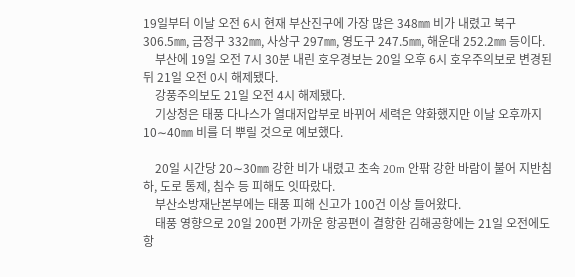19일부터 이날 오전 6시 현재 부산진구에 가장 많은 348㎜ 비가 내렸고 북구 306.5㎜, 금정구 332㎜, 사상구 297㎜, 영도구 247.5㎜, 해운대 252.2㎜ 등이다.
    부산에 19일 오전 7시 30분 내린 호우경보는 20일 오후 6시 호우주의보로 변경된 뒤 21일 오전 0시 해제됐다.
    강풍주의보도 21일 오전 4시 해제됐다.
    기상청은 태풍 다나스가 열대저압부로 바뀌어 세력은 약화했지만 이날 오후까지 10∼40㎜ 비를 더 뿌릴 것으로 예보했다.

    20일 시간당 20∼30㎜ 강한 비가 내렸고 초속 20m 안팎 강한 바람이 불어 지반침하, 도로 통제, 침수 등 피해도 잇따랐다.
    부산소방재난본부에는 태풍 피해 신고가 100건 이상 들어왔다.
    태풍 영향으로 20일 200편 가까운 항공편이 결항한 김해공항에는 21일 오전에도 항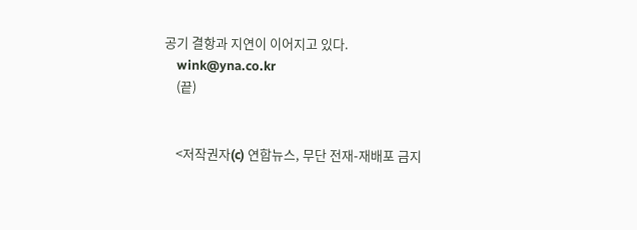공기 결항과 지연이 이어지고 있다.
    wink@yna.co.kr
    (끝)


    <저작권자(c) 연합뉴스, 무단 전재-재배포 금지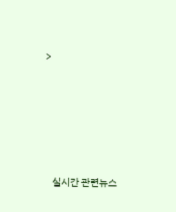>








    실시간 관련뉴스